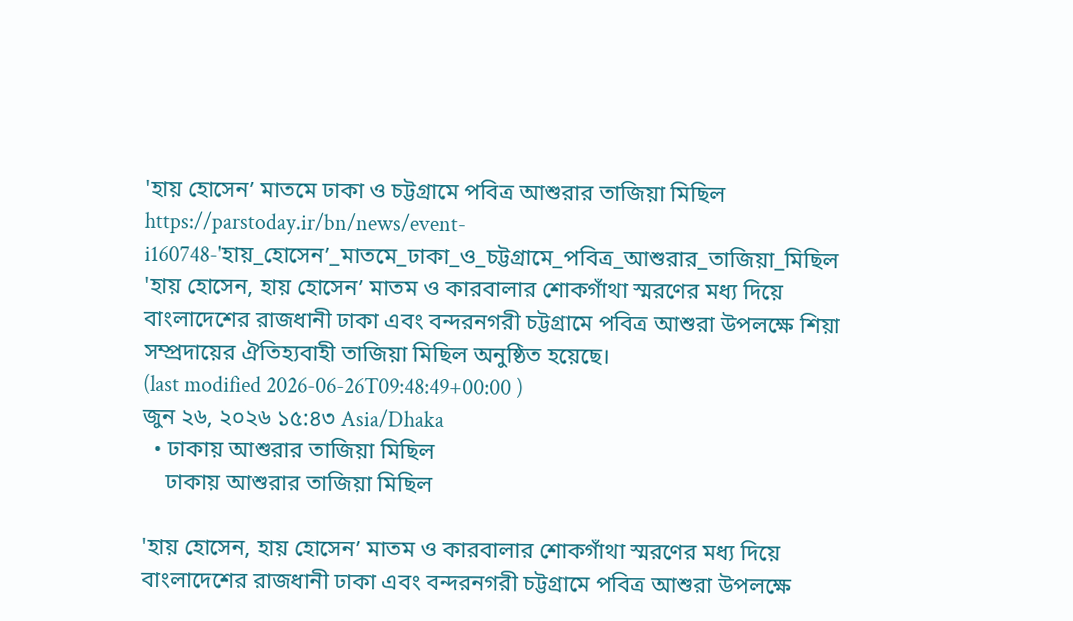'হায় হোসেন’ মাতমে ঢাকা ও চট্টগ্রামে পবিত্র আশুরার তাজিয়া মিছিল
https://parstoday.ir/bn/news/event-i160748-'হায়_হোসেন’_মাতমে_ঢাকা_ও_চট্টগ্রামে_পবিত্র_আশুরার_তাজিয়া_মিছিল
'হায় হোসেন, হায় হোসেন’ মাতম ও কারবালার শোকগাঁথা স্মরণের মধ্য দিয়ে বাংলাদেশের রাজধানী ঢাকা এবং বন্দরনগরী চট্টগ্রামে পবিত্র আশুরা উপলক্ষে শিয়া সম্প্রদায়ের ঐতিহ্যবাহী তাজিয়া মিছিল অনুষ্ঠিত হয়েছে।
(last modified 2026-06-26T09:48:49+00:00 )
জুন ২৬, ২০২৬ ১৫:৪৩ Asia/Dhaka
  • ঢাকায় আশুরার তাজিয়া মিছিল
    ঢাকায় আশুরার তাজিয়া মিছিল

'হায় হোসেন, হায় হোসেন’ মাতম ও কারবালার শোকগাঁথা স্মরণের মধ্য দিয়ে বাংলাদেশের রাজধানী ঢাকা এবং বন্দরনগরী চট্টগ্রামে পবিত্র আশুরা উপলক্ষে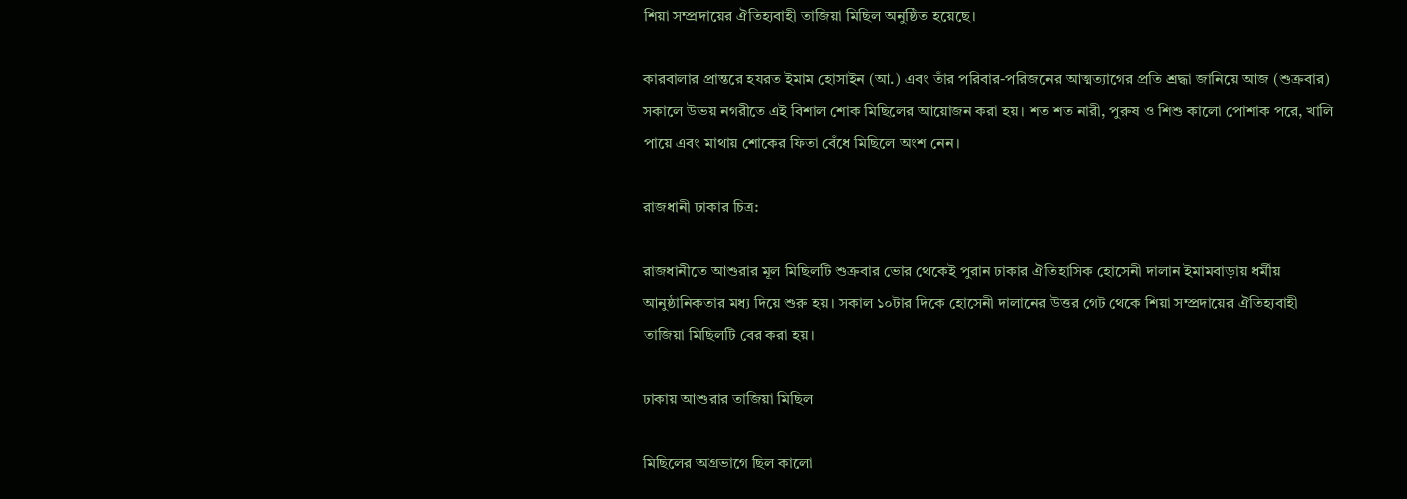শিয়া সম্প্রদায়ের ঐতিহ্যবাহী তাজিয়া মিছিল অনুষ্ঠিত হয়েছে।

কারবালার প্রান্তরে হযরত ইমাম হোসাইন (আ.) এবং তাঁর পরিবার-পরিজনের আত্মত্যাগের প্রতি শ্রদ্ধা জানিয়ে আজ (শুক্রবার) সকালে উভয় নগরীতে এই বিশাল শোক মিছিলের আয়োজন করা হয়। শত শত নারী, পুরুষ ও শিশু কালো পোশাক পরে, খালি পায়ে এবং মাথায় শোকের ফিতা বেঁধে মিছিলে অংশ নেন।

রাজধানী ঢাকার চিত্র:

রাজধানীতে আশুরার মূল মিছিলটি শুক্রবার ভোর থেকেই পুরান ঢাকার ঐতিহাসিক হোসেনী দালান ইমামবাড়ায় ধর্মীয় আনুষ্ঠানিকতার মধ্য দিয়ে শুরু হয়। সকাল ১০টার দিকে হোসেনী দালানের উত্তর গেট থেকে শিয়া সম্প্রদায়ের ঐতিহ্যবাহী তাজিয়া মিছিলটি বের করা হয়।

ঢাকায় আশুরার তাজিয়া মিছিল

মিছিলের অগ্রভাগে ছিল কালো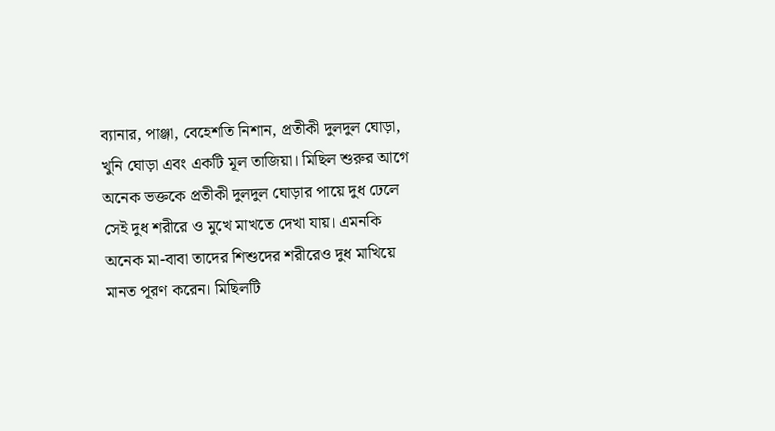ব্যানার, পাঞ্জা, বেহেশতি নিশান, প্রতীকী দুলদুল ঘোড়া, খুনি ঘোড়া এবং একটি মূল তাজিয়া। মিছিল শুরুর আগে অনেক ভক্তকে প্রতীকী দুলদুল ঘোড়ার পায়ে দুধ ঢেলে সেই দুধ শরীরে ও মুখে মাখতে দেখা যায়। এমনকি অনেক মা-বাবা তাদের শিশুদের শরীরেও দুধ মাখিয়ে মানত পূরণ করেন। মিছিলটি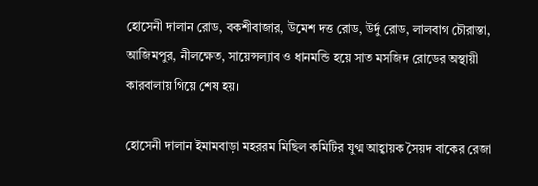হোসেনী দালান রোড, বকশীবাজার, উমেশ দত্ত রোড, উর্দু রোড, লালবাগ চৌরাস্তা, আজিমপুর, নীলক্ষেত, সায়েন্সল্যাব ও ধানমন্ডি হয়ে সাত মসজিদ রোডের অস্থায়ী কারবালায় গিয়ে শেষ হয়।

হোসেনী দালান ইমামবাড়া মহররম মিছিল কমিটির যুগ্ম আহ্বায়ক সৈয়দ বাকের রেজা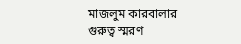মাজলুম কারবালার গুরুত্ব স্মরণ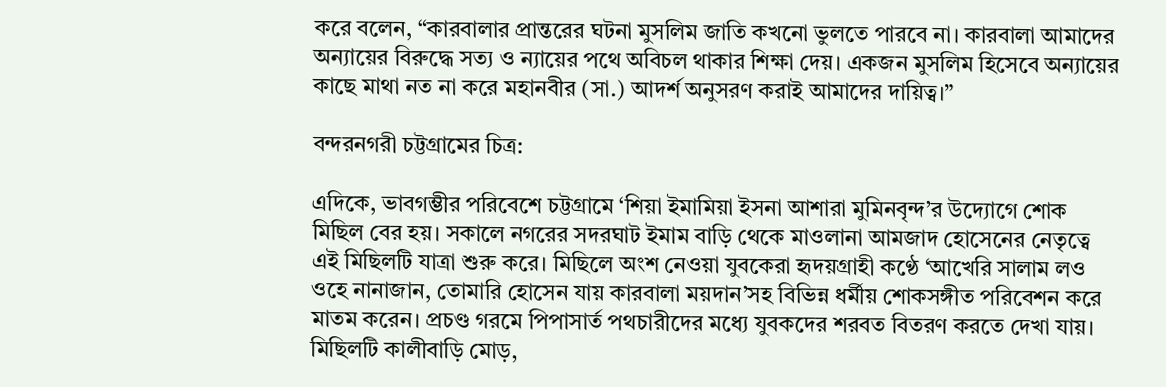করে বলেন, “কারবালার প্রান্তরের ঘটনা মুসলিম জাতি কখনো ভুলতে পারবে না। কারবালা আমাদের অন্যায়ের বিরুদ্ধে সত্য ও ন্যায়ের পথে অবিচল থাকার শিক্ষা দেয়। একজন মুসলিম হিসেবে অন্যায়ের কাছে মাথা নত না করে মহানবীর (সা.) আদর্শ অনুসরণ করাই আমাদের দায়িত্ব।”

বন্দরনগরী চট্টগ্রামের চিত্র:

এদিকে, ভাবগম্ভীর পরিবেশে চট্টগ্রামে ‘শিয়া ইমামিয়া ইসনা আশারা মুমিনবৃন্দ’র উদ্যোগে শোক মিছিল বের হয়। সকালে নগরের সদরঘাট ইমাম বাড়ি থেকে মাওলানা আমজাদ হোসেনের নেতৃত্বে এই মিছিলটি যাত্রা শুরু করে। মিছিলে অংশ নেওয়া যুবকেরা হৃদয়গ্রাহী কণ্ঠে ‘আখেরি সালাম লও ওহে নানাজান, তোমারি হোসেন যায় কারবালা ময়দান’সহ বিভিন্ন ধর্মীয় শোকসঙ্গীত পরিবেশন করে মাতম করেন। প্রচণ্ড গরমে পিপাসার্ত পথচারীদের মধ্যে যুবকদের শরবত বিতরণ করতে দেখা যায়। মিছিলটি কালীবাড়ি মোড়,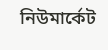নিউমার্কেট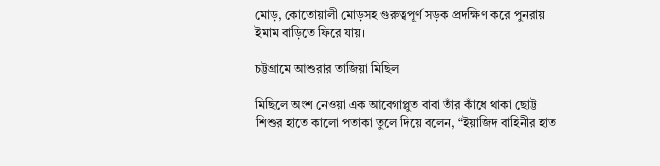মোড়, কোতোয়ালী মোড়সহ গুরুত্বপূর্ণ সড়ক প্রদক্ষিণ করে পুনরায় ইমাম বাড়িতে ফিরে যায়।

চট্টগ্রামে আশুরার তাজিয়া মিছিল

মিছিলে অংশ নেওয়া এক আবেগাপ্লুত বাবা তাঁর কাঁধে থাকা ছোট্ট শিশুর হাতে কালো পতাকা তুলে দিয়ে বলেন, “ইয়াজিদ বাহিনীর হাত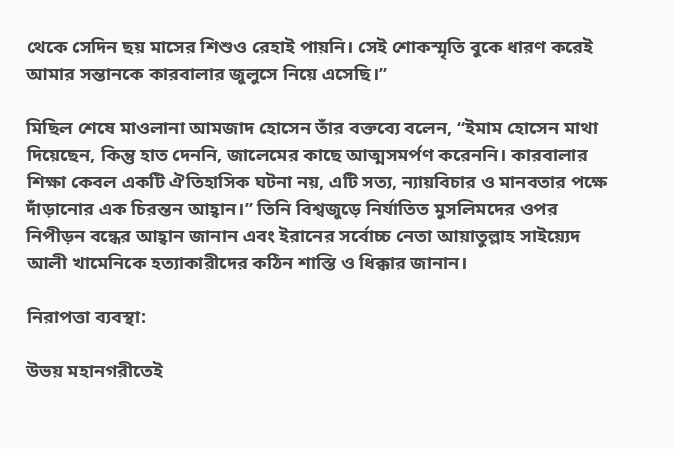থেকে সেদিন ছয় মাসের শিশুও রেহাই পায়নি। সেই শোকস্মৃতি বুকে ধারণ করেই আমার সন্তানকে কারবালার জুলুসে নিয়ে এসেছি।”

মিছিল শেষে মাওলানা আমজাদ হোসেন তাঁর বক্তব্যে বলেন, “ইমাম হোসেন মাথা দিয়েছেন, কিন্তু হাত দেননি, জালেমের কাছে আত্মসমর্পণ করেননি। কারবালার শিক্ষা কেবল একটি ঐতিহাসিক ঘটনা নয়, এটি সত্য, ন্যায়বিচার ও মানবতার পক্ষে দাঁড়ানোর এক চিরন্তন আহ্বান।” তিনি বিশ্বজুড়ে নির্যাতিত মুসলিমদের ওপর নিপীড়ন বন্ধের আহ্বান জানান এবং ইরানের সর্বোচ্চ নেতা আয়াতুল্লাহ সাইয়্যেদ আলী খামেনিকে হত্যাকারীদের কঠিন শাস্তি ও ধিক্কার জানান।

নিরাপত্তা ব্যবস্থা:

উভয় মহানগরীতেই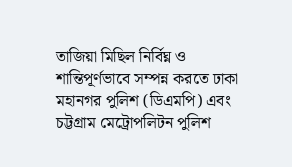তাজিয়া মিছিল নির্বিঘ্ন ও শান্তিপূর্ণভাবে সম্পন্ন করতে ঢাকা মহানগর পুলিশ (ডিএমপি) এবং চট্টগ্রাম মেট্রোপলিটন পুলিশ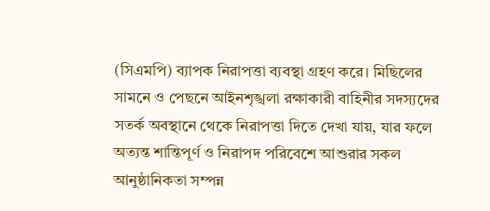(সিএমপি) ব্যাপক নিরাপত্তা ব্যবস্থা গ্রহণ করে। মিছিলের সামনে ও পেছনে আইনশৃঙ্খলা রক্ষাকারী বাহিনীর সদস্যদের সতর্ক অবস্থানে থেকে নিরাপত্তা দিতে দেখা যায়, যার ফলে অত্যন্ত শান্তিপূর্ণ ও নিরাপদ পরিবেশে আশুরার সকল আনুষ্ঠানিকতা সম্পন্ন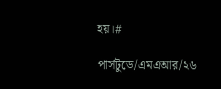হয়।#

পার্সটুডে/এমএআর/২৬